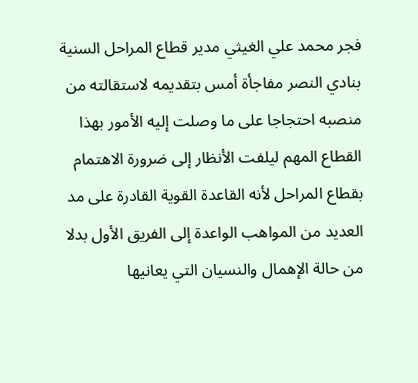فجر محمد علي الغيثي مدير قطاع المراحل السنية بنادي النصر مفاجأة أمس بتقديمه لاستقالته من منصبه احتجاجا على ما وصلت إليه الأمور بهذا القطاع المهم ليلفت الأنظار إلى ضرورة الاهتمام بقطاع المراحل لأنه القاعدة القوية القادرة على مد العديد من المواهب الواعدة إلى الفريق الأول بدلا من حالة الإهمال والنسيان التي يعانيها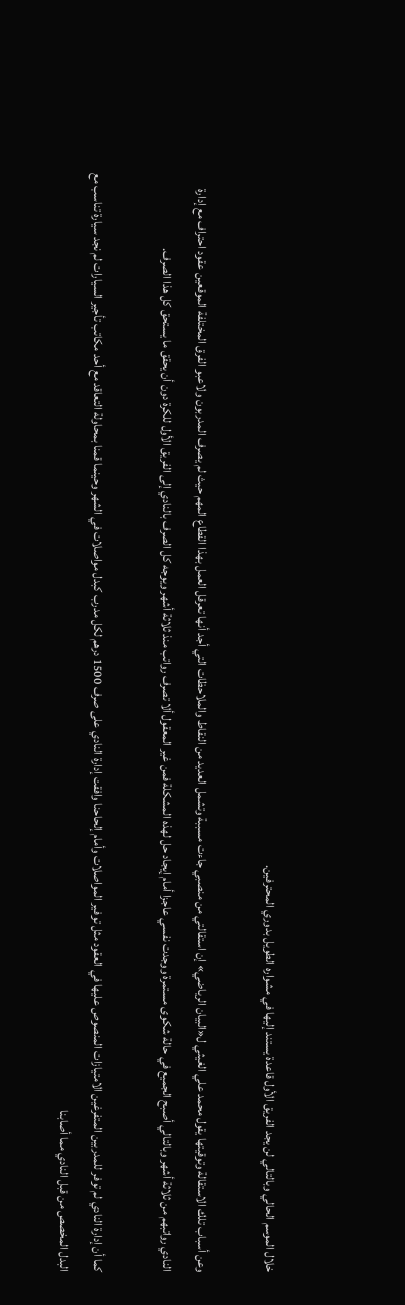خلال الموسم الحالي وبالتالي لن يجد الفريق الأول قاعدة يستند إليها في مشواره الطويل بدوري المحترفين.

وعن أسباب تلك الاستقالة وتوقيتها يقول محمد علي الغيثي ل«البيان الرياضي» إن استقالتي من منصبي جاءت مسببة وتشمل العديد من النقاط والملاحظات التي أجد أنها تعرقل العمل بهذا القطاع المهم حيث لم يصرف المدربون ولاعبو الفرق المختلفة الموقعين عقود احتراف مع إدارة النادي رواتبهم من ثلاثة أشهر وبالتالي أصبح الجميع في حالة شكوى مستمرة ووجدت نفسي عاجزا أمام إيجاد حل لهذه المشكلة فمن غير المعقول ألا تصرف رواتب منذ ثلاثة أشهر ويوجه كل الصرف بالنادي إلى الفريق الأول للكرة دون أن يحقق ما يستحق كل هذا الصرف.

كما أن إدارة النادي لم توفر للمدربين المتفرغين الامتيازات المنصوص عليها في العقود مثل توفير المواصلات وأمام إلحاحنا وافقت إدارة النادي على صرف 1500 درهم لكل مدرب كبدل مواصلات في الشهر وحينما قمنا بمحاولة التعاقد مع أحد مكاتب تأجير السيارات لم نجد سيارة تناسب مع البدل المخصص من قبل النادي مما أصابنا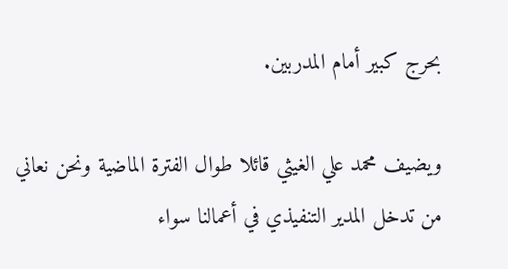بحرج كبير أمام المدربين.

ويضيف محمد علي الغيثي قائلا طوال الفترة الماضية ونحن نعاني من تدخل المدير التنفيذي في أعمالنا سواء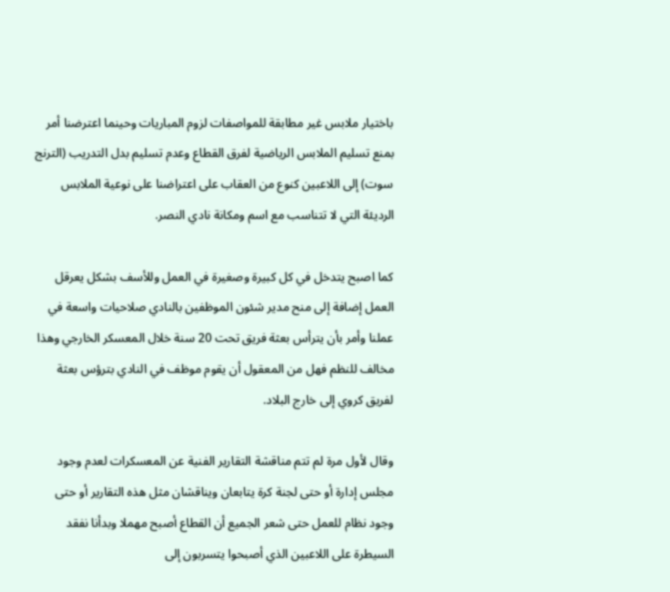باختيار ملابس غير مطابقة للمواصفات لزوم المباريات وحينما اعترضنا أمر بمنع تسليم الملابس الرياضية لفرق القطاع وعدم تسليم بدل التدريب (الترنج سوت) إلى اللاعبين كنوع من العقاب على اعتراضنا على نوعية الملابس الرديئة التي لا تتناسب مع اسم ومكانة نادي النصر.

كما اصبح يتدخل في كل كبيرة وصغيرة في العمل وللأسف بشكل يعرقل العمل إضافة إلى منح مدير شئون الموظفين بالنادي صلاحيات واسعة في عملنا وأمر بأن يترأس بعثة فريق تحت 20 سنة خلال المعسكر الخارجي وهذا مخالف للنظم فهل من المعقول أن يقوم موظف في النادي بترؤس بعثة لفريق كروي إلى خارج البلاد.

وقال لأول مرة لم تتم مناقشة التقارير الفنية عن المعسكرات لعدم وجود مجلس إدارة أو حتى لجنة كرة يتابعان ويناقشان مثل هذه التقارير أو حتى وجود نظام للعمل حتى شعر الجميع أن القطاع أصبح مهملا وبدأنا نفقد السيطرة على اللاعبين الذي أصبحوا يتسربون إلى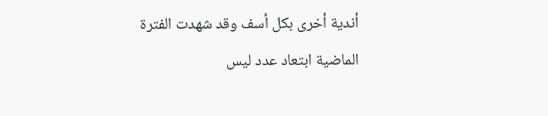أندية أخرى بكل أسف وقد شهدت الفترة الماضية ابتعاد عدد ليس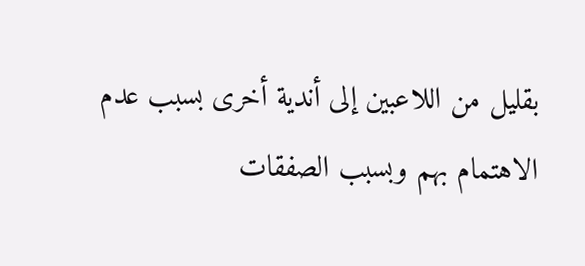بقليل من اللاعبين إلى أندية أخرى بسبب عدم الاهتمام بهم وبسبب الصفقات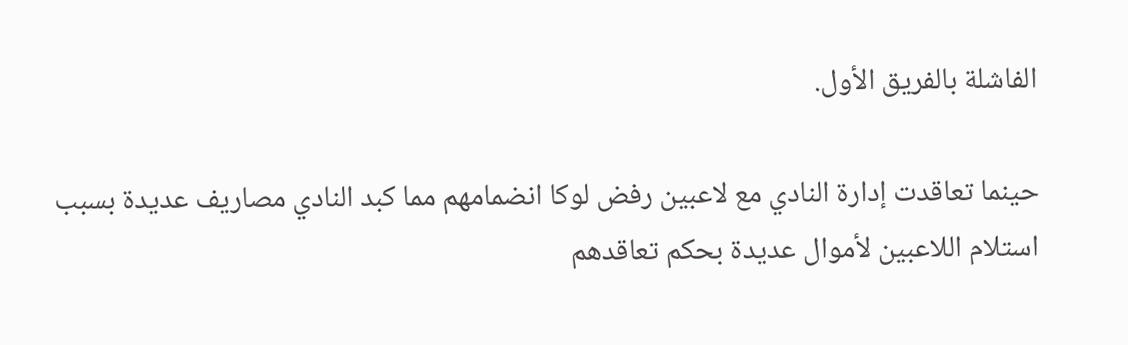الفاشلة بالفريق الأول.

حينما تعاقدت إدارة النادي مع لاعبين رفض لوكا انضمامهم مما كبد النادي مصاريف عديدة بسبب استلام اللاعبين لأموال عديدة بحكم تعاقدهم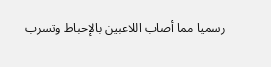رسميا مما أصاب اللاعبين بالإحباط وتسرب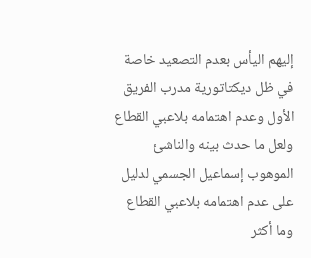إليهم اليأس بعدم التصعيد خاصة في ظل ديكتاتورية مدرب الفريق الأول وعدم اهتمامه بلاعبي القطاع ولعل ما حدث بينه والناشئ الموهوب إسماعيل الجسمي لدليل على عدم اهتمامه بلاعبي القطاع وما أكثر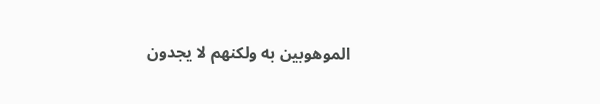الموهوبين به ولكنهم لا يجدون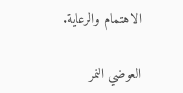الاهتمام والرعاية.

العوضي النمر